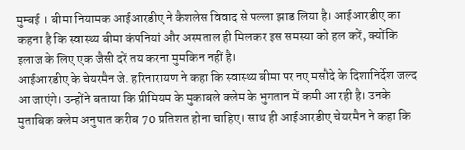मुम्बई । बीमा नियामक आईआरडीए ने कैशलेस विवाद से पल्ला झाड लिया है। आईआरडीए का कहना है कि स्वास्थ्य बीमा कंपनियां और अस्पताल ही मिलकर इस समस्या को हल करें, क्योंकि इलाज के लिए एक जैसी दरें तय करना मुमकिन नहीं है।
आईआरडीए के चेयरमैन जे. हरिनारायण ने कहा कि स्वास्थ्य बीमा पर नए मसौदे के दिशानिर्देश जल्द आ जाएंगे। उन्होंने बताया कि प्रीमियम के मुकाबले क्लेम के भुगतान में कमी आ रही है। उनके मुताबिक क्लेम अनुपात करीब 70 प्रतिशत होना चाहिए। साथ ही आईआरडीए चेयरमैन ने कहा कि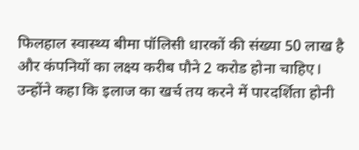फिलहाल स्वास्थ्य बीमा पॉलिसी धारकों की संख्या 50 लाख है और कंपनियों का लक्ष्य करीब पौने 2 करोड होना चाहिए।
उन्होंने कहा कि इलाज का खर्च तय करने में पारदर्शिता होनी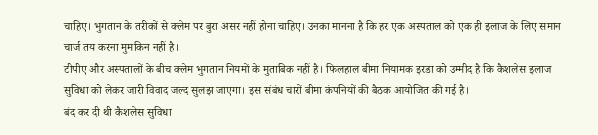चाहिए। भुगतान के तरीकों से क्लेम पर बुरा असर नहीं होना चाहिए। उनका मानना है कि हर एक अस्पताल को एक ही इलाज के लिए समान चार्ज तय करना मुमकिन नहीं है।
टीपीए और अस्पतालों के बीच क्लेम भुगतान नियमों के मुताबिक नहीं है। फिलहाल बीमा नियामक इरडा को उम्मीद है कि कैशलेस इलाज सुविधा को लेकर जारी विवाद जल्द सुलझ जाएगा। इस संबंध चारों बीमा कंपनियों की बैठक आयोजित की गई है।
बंद कर दी थी कैशलेस सुविधा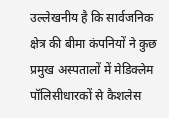उल्लेखनीय है कि सार्वजनिक क्षेत्र की बीमा कंपनियों ने कुछ प्रमुख अस्पतालों में मेडिक्लेम पॉलिसीधारकों से कैशलेस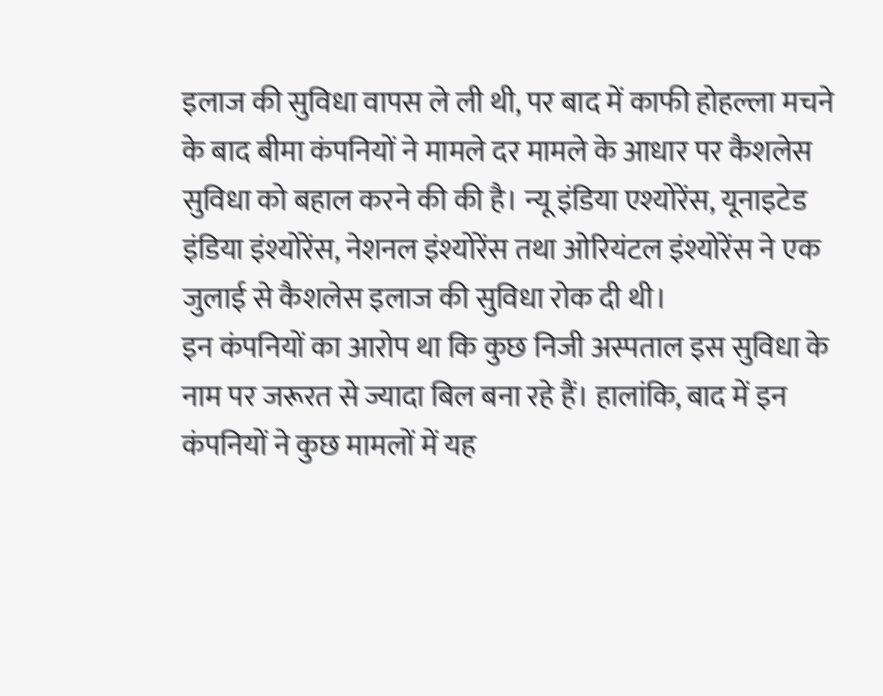इलाज की सुविधा वापस ले ली थी, पर बाद में काफी होहल्ला मचने के बाद बीमा कंपनियों ने मामले दर मामले के आधार पर कैशलेस सुविधा को बहाल करने की की है। न्यू इंडिया एश्योरेंस, यूनाइटेड इंडिया इंश्योरेंस, नेशनल इंश्योरेंस तथा ओरियंटल इंश्योरेंस ने एक जुलाई से कैशलेस इलाज की सुविधा रोक दी थी।
इन कंपनियों का आरोप था कि कुछ निजी अस्पताल इस सुविधा के नाम पर जरूरत से ज्यादा बिल बना रहे हैं। हालांकि, बाद में इन कंपनियों ने कुछ मामलों में यह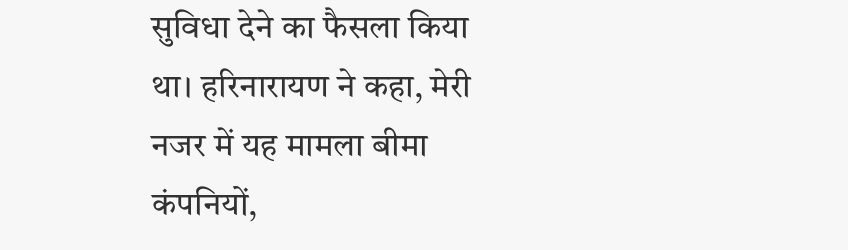सुविधा देने का फैसला किया था। हरिनारायण ने कहा, मेरी नजर में यह मामला बीमा कंपनियों,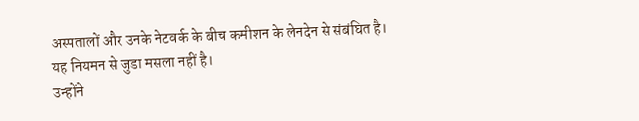अस्पतालों और उनके नेटवर्क के बीच कमीशन के लेनदेन से संबंघित है। यह नियमन से जुडा मसला नहीं है।
उन्होंने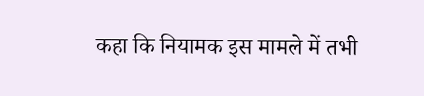कहा कि नियामक इस मामले में तभी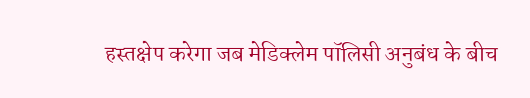हस्तक्षेप करेगा जब मेडिक्लेम पॉलिसी अनुबंध के बीच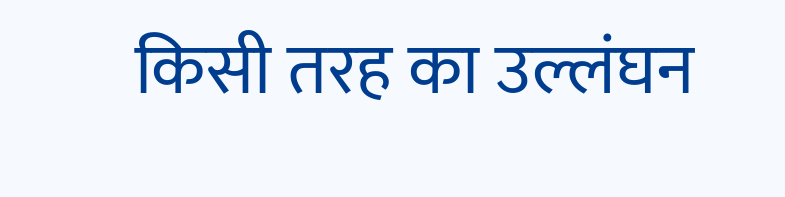किसी तरह का उल्लंघन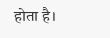होता है।